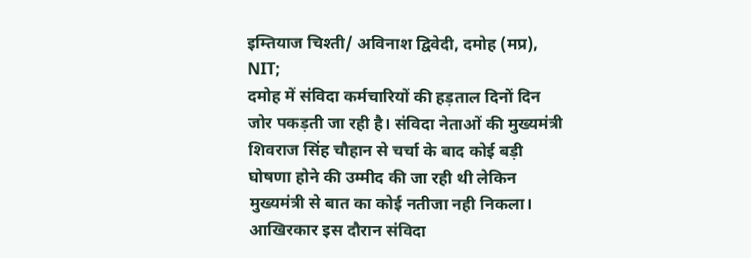इम्तियाज चिश्ती/ अविनाश द्विवेदी, दमोह (मप्र), NIT;
दमोह में संविदा कर्मचारियों की हड़ताल दिनों दिन जोर पकड़ती जा रही है। संविदा नेताओं की मुख्यमंत्री शिवराज सिंह चौहान से चर्चा के बाद कोई बड़ी घोषणा होने की उम्मीद की जा रही थी लेकिन मुख्यमंत्री से बात का कोई नतीजा नही निकला। आखिरकार इस दौरान संविदा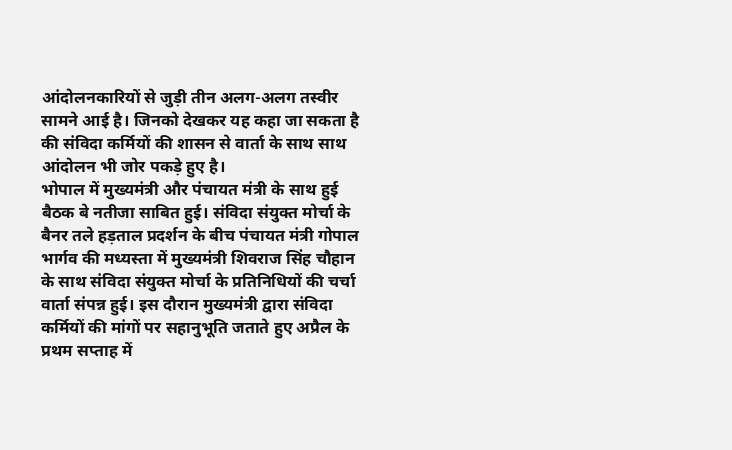आंदोलनकारियों से जुड़ी तीन अलग-अलग तस्वीर सामने आई है। जिनको देखकर यह कहा जा सकता है की संविदा कर्मियों की शासन से वार्ता के साथ साथ आंदोलन भी जोर पकड़े हुए है।
भोपाल में मुख्यमंत्री और पंचायत मंत्री के साथ हुई बैठक बे नतीजा साबित हुई। संविदा संयुक्त मोर्चा के बैनर तले हड़ताल प्रदर्शन के बीच पंचायत मंत्री गोपाल भार्गव की मध्यस्ता में मुख्यमंत्री शिवराज सिंह चौहान के साथ संविदा संयुक्त मोर्चा के प्रतिनिधियों की चर्चा वार्ता संपन्न हुई। इस दौरान मुख्यमंत्री द्वारा संविदा कर्मियों की मांगों पर सहानुभूति जताते हुए अप्रैल के प्रथम सप्ताह में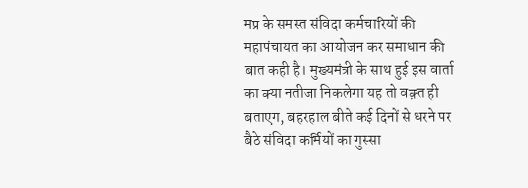मप्र के समस्त संविदा कर्मचारियों की महापंचायत का आयोजन कर समाधान की बात कही है। मुख्यमंत्री के साथ हुई इस वार्ता का क्या नतीजा निकलेगा यह तो वक़्त ही बताएग, बहरहाल बीते कई दिनों से धरने पर बैठे संविदा कर्मियों का गुस्सा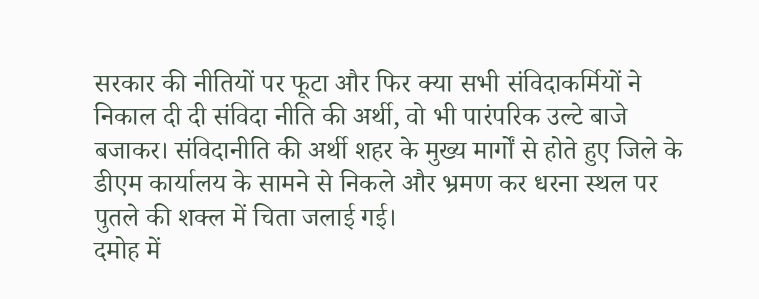सरकार की नीतियों पर फूटा और फिर क्या सभी संविदाकर्मियों ने निकाल दी दी संविदा नीति की अर्थी, वो भी पारंपरिक उल्टे बाजे बजाकर। संविदानीति की अर्थी शहर के मुख्य मार्गों से होते हुए जिले के डीएम कार्यालय के सामने से निकले और भ्रमण कर धरना स्थल पर पुतले की शक्ल में चिता जलाई गई।
दमोह में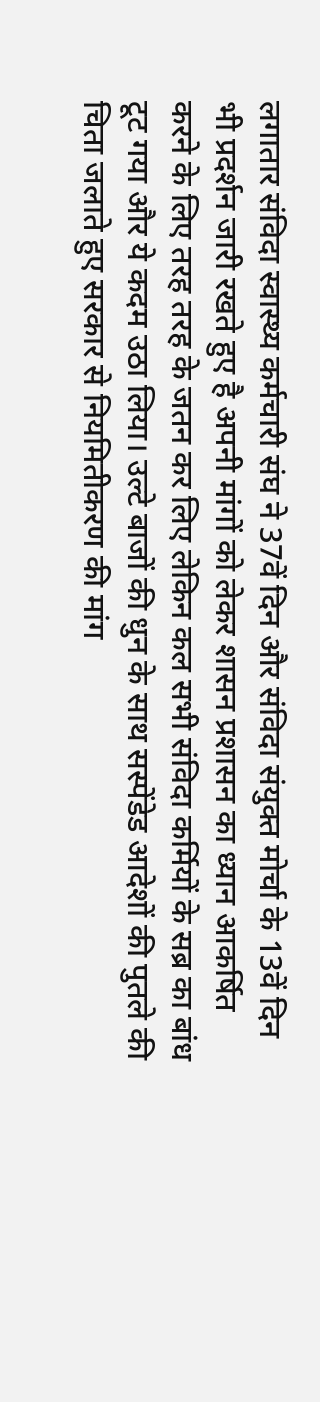लगातार संविदा स्वास्थ्य कर्मचारी संघ ने 37वें दिन और संविदा संयुक्त मोर्चा के 13वें दिन भी प्रदर्शन जारी रखते हुए है अपनी मांगों को लेकर शासन प्रशासन का ध्यान आकर्षित करने के लिए तरह तरह के जतन कर लिए लेकिन कल सभी संविदा कर्मियों के सब्र का बांध टूट गया और ये कदम उठा लिया। उल्टे बाजों की धुन के साथ सस्पेंडेड आदेशों की पुतले की चिता जलाते हुए सरकार से नियमितीकरण की मांग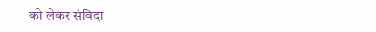को लेकर संविदा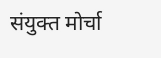संयुक्त मोर्चा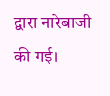द्वारा नारेबाजी की गई।